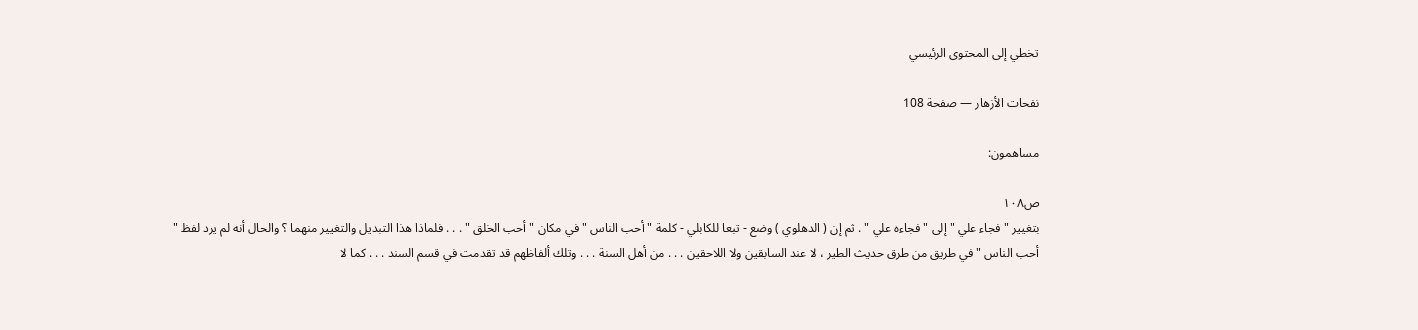تخطي إلى المحتوى الرئيسي

نفحات الأزهار — صفحة 108

مساهمون:

ص١٠٨
بتغيير " فجاء علي " إلى " فجاءه علي " . ثم إن ( الدهلوي ) وضع - تبعا للكابلي - كلمة " أحب الناس " في مكان " أحب الخلق " . . . فلماذا هذا التبديل والتغيير منهما ؟ والحال أنه لم يرد لفظ " أحب الناس " في طريق من طرق حديث الطير ، لا عند السابقين ولا اللاحقين . . . من أهل السنة . . . وتلك ألفاظهم قد تقدمت في قسم السند . . . كما لا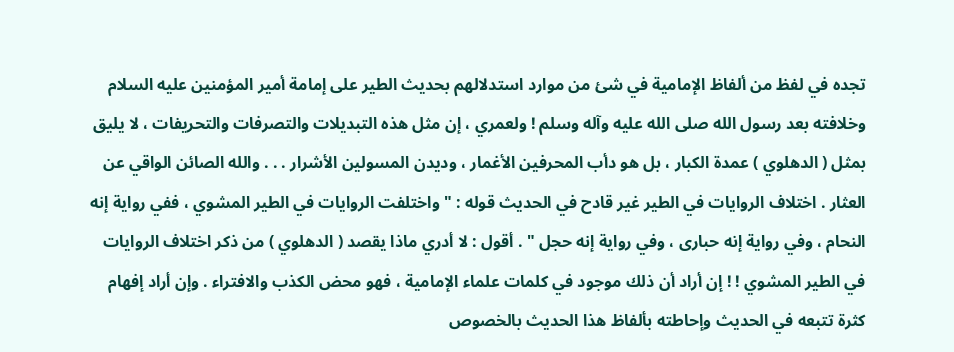تجده في لفظ من ألفاظ الإمامية في شئ من موارد استدلالهم بحديث الطير على إمامة أمير المؤمنين عليه السلام وخلافته بعد رسول الله صلى الله عليه وآله وسلم ! ولعمري ، إن مثل هذه التبديلات والتصرفات والتحريفات ، لا يليق بمثل ( الدهلوي ) عمدة الكبار ، بل هو دأب المحرفين الأغمار ، وديدن المسولين الأشرار . . . والله الصائن الواقي عن العثار . اختلاف الروايات في الطير غير قادح في الحديث قوله : " واختلفت الروايات في الطير المشوي ، ففي رواية إنه النحام ، وفي رواية إنه حبارى ، وفي رواية إنه حجل " . أقول : لا أدري ماذا يقصد ( الدهلوي ) من ذكر اختلاف الروايات في الطير المشوي ! ! إن أراد أن ذلك موجود في كلمات علماء الإمامية ، فهو محض الكذب والافتراء . وإن أراد إفهام كثرة تتبعه في الحديث وإحاطته بألفاظ هذا الحديث بالخصوص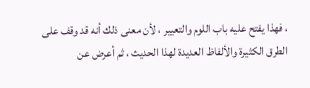، فهذا يفتح عليه باب اللوم والتعيير ، لأن معنى ذلك أنه قد وقف على الطرق الكثيرة والألفاظ العديدة لهذا الحديث ، ثم أعرض عن